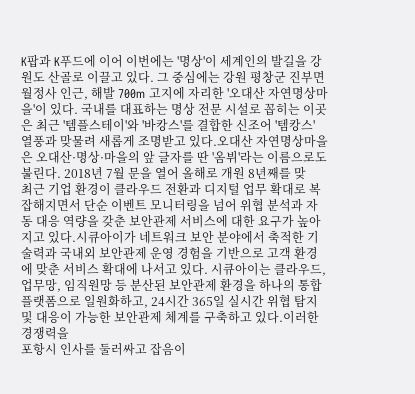K팝과 K푸드에 이어 이번에는 '명상'이 세계인의 발길을 강원도 산골로 이끌고 있다. 그 중심에는 강원 평창군 진부면 월정사 인근, 해발 700m 고지에 자리한 '오대산 자연명상마을'이 있다. 국내를 대표하는 명상 전문 시설로 꼽히는 이곳은 최근 '템플스테이'와 '바캉스'를 결합한 신조어 '템캉스' 열풍과 맞물려 새롭게 조명받고 있다.오대산 자연명상마을은 오대산·명상·마을의 앞 글자를 딴 '옴뷔'라는 이름으로도 불린다. 2018년 7월 문을 열어 올해로 개원 8년째를 맞
최근 기업 환경이 클라우드 전환과 디지털 업무 확대로 복잡해지면서 단순 이벤트 모니터링을 넘어 위협 분석과 자동 대응 역량을 갖춘 보안관제 서비스에 대한 요구가 높아지고 있다.시큐아이가 네트워크 보안 분야에서 축적한 기술력과 국내외 보안관제 운영 경험을 기반으로 고객 환경에 맞춘 서비스 확대에 나서고 있다. 시큐아이는 클라우드, 업무망, 임직원망 등 분산된 보안관제 환경을 하나의 통합 플랫폼으로 일원화하고, 24시간 365일 실시간 위협 탐지 및 대응이 가능한 보안관제 체계를 구축하고 있다.이러한 경쟁력을
포항시 인사를 둘러싸고 잡음이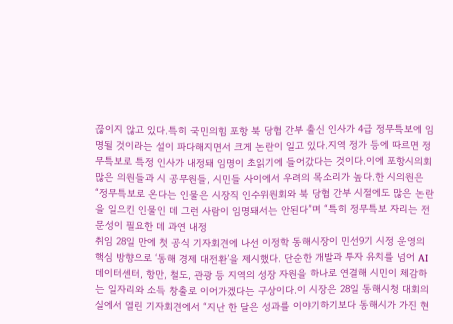끊이지 않고 있다.특히 국민의힘 포항 북 당협 간부 출신 인사가 4급 정무특보에 임명될 것이라는 설이 파다해지면서 크게 논란이 일고 있다.지역 정가 등에 따르면 정무특보로 특정 인사가 내정돼 임명이 초읽기에 들어갔다는 것이다.이에 포항시의회 많은 의원들과 시 공무원들, 시민들 사이에서 우려의 목소리가 높다.한 시의원은 “정무특보로 온다는 인물은 시장직 인수위원회와 북 당협 간부 시절에도 많은 논란을 일으킨 인물인 데 그런 사람이 임명돼서는 안된다”며 “특히 정무특보 자리는 전문성이 필요한 데 과연 내정
취임 28일 만에 첫 공식 기자회견에 나선 이정학 동해시장이 민선9기 시정 운영의 핵심 방향으로 ‘동해 경제 대전환’을 제시했다. 단순한 개발과 투자 유치를 넘어 AI 데이터센터, 항만, 철도, 관광 등 지역의 성장 자원을 하나로 연결해 시민이 체감하는 일자리와 소득 창출로 이어가겠다는 구상이다.이 시장은 28일 동해시청 대회의실에서 열린 기자회견에서 “지난 한 달은 성과를 이야기하기보다 동해시가 가진 현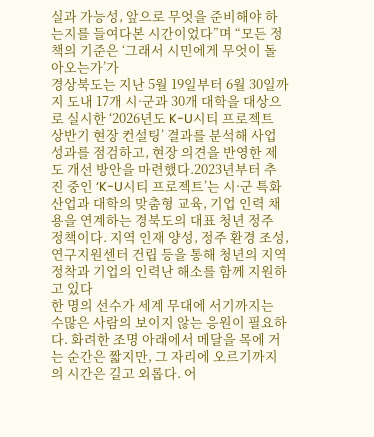실과 가능성, 앞으로 무엇을 준비해야 하는지를 들여다본 시간이었다”며 “모든 정책의 기준은 ‘그래서 시민에게 무엇이 돌아오는가’가
경상북도는 지난 5월 19일부터 6월 30일까지 도내 17개 시·군과 30개 대학을 대상으로 실시한 ‘2026년도 K-U시티 프로젝트 상반기 현장 컨설팅’ 결과를 분석해 사업 성과를 점검하고, 현장 의견을 반영한 제도 개선 방안을 마련했다.2023년부터 추진 중인 ‘K-U시티 프로젝트’는 시·군 특화산업과 대학의 맞춤형 교육, 기업 인력 채용을 연계하는 경북도의 대표 청년 정주 정책이다. 지역 인재 양성, 정주 환경 조성, 연구지원센터 건립 등을 통해 청년의 지역 정착과 기업의 인력난 해소를 함께 지원하고 있다
한 명의 선수가 세계 무대에 서기까지는 수많은 사람의 보이지 않는 응원이 필요하다. 화려한 조명 아래에서 메달을 목에 거는 순간은 짧지만, 그 자리에 오르기까지의 시간은 길고 외롭다. 어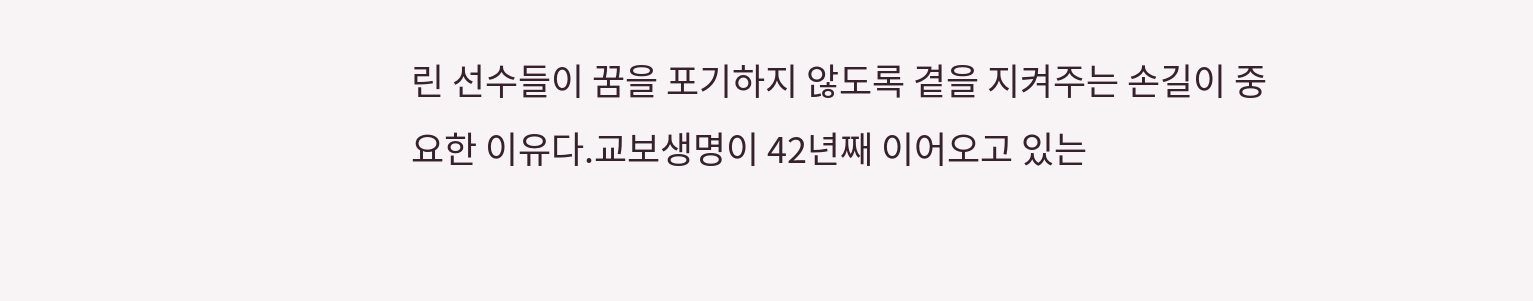린 선수들이 꿈을 포기하지 않도록 곁을 지켜주는 손길이 중요한 이유다.교보생명이 42년째 이어오고 있는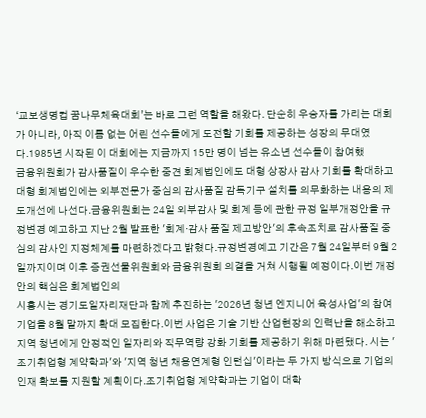‘교보생명컵 꿈나무체육대회’는 바로 그런 역할을 해왔다. 단순히 우승자를 가리는 대회가 아니라, 아직 이름 없는 어린 선수들에게 도전할 기회를 제공하는 성장의 무대였다.1985년 시작된 이 대회에는 지금까지 15만 명이 넘는 유소년 선수들이 참여했
금융위원회가 감사품질이 우수한 중견 회계법인에도 대형 상장사 감사 기회를 확대하고 대형 회계법인에는 외부전문가 중심의 감사품질 감독기구 설치를 의무화하는 내용의 제도개선에 나선다.금융위원회는 24일 외부감사 및 회계 등에 관한 규정 일부개정안을 규정변경 예고하고 지난 2월 발표한 '회계·감사 품질 제고방안'의 후속조치로 감사품질 중심의 감사인 지정체계를 마련하겠다고 밝혔다.규정변경예고 기간은 7월 24일부터 9월 2일까지이며 이후 증권선물위원회와 금융위원회 의결을 거쳐 시행될 예정이다.이번 개정안의 핵심은 회계법인의
시흥시는 경기도일자리재단과 함께 추진하는 '2026년 청년 엔지니어 육성사업'의 참여기업을 8월 말까지 확대 모집한다.이번 사업은 기술 기반 산업현장의 인력난을 해소하고 지역 청년에게 안정적인 일자리와 직무역량 강화 기회를 제공하기 위해 마련됐다. 시는 '조기취업형 계약학과'와 '지역 청년 채용연계형 인턴십'이라는 두 가지 방식으로 기업의 인재 확보를 지원할 계획이다.조기취업형 계약학과는 기업이 대학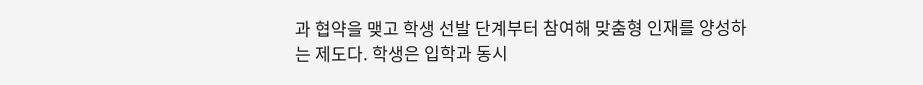과 협약을 맺고 학생 선발 단계부터 참여해 맞춤형 인재를 양성하는 제도다. 학생은 입학과 동시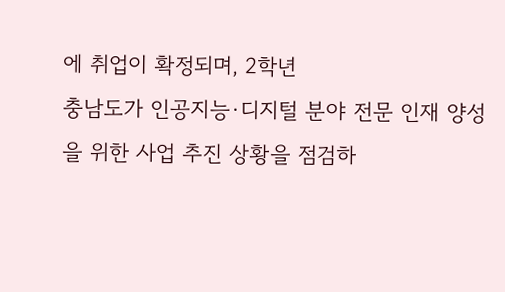에 취업이 확정되며, 2학년
충남도가 인공지능·디지털 분야 전문 인재 양성을 위한 사업 추진 상황을 점검하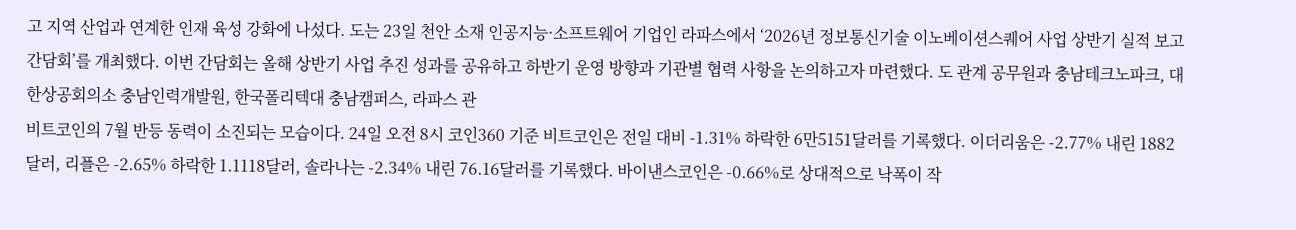고 지역 산업과 연계한 인재 육성 강화에 나섰다. 도는 23일 천안 소재 인공지능·소프트웨어 기업인 라파스에서 ‘2026년 정보통신기술 이노베이션스퀘어 사업 상반기 실적 보고 간담회’를 개최했다. 이번 간담회는 올해 상반기 사업 추진 성과를 공유하고 하반기 운영 방향과 기관별 협력 사항을 논의하고자 마련했다. 도 관계 공무원과 충남테크노파크, 대한상공회의소 충남인력개발원, 한국폴리텍대 충남캠퍼스, 라파스 관
비트코인의 7월 반등 동력이 소진되는 모습이다. 24일 오전 8시 코인360 기준 비트코인은 전일 대비 -1.31% 하락한 6만5151달러를 기록했다. 이더리움은 -2.77% 내린 1882달러, 리플은 -2.65% 하락한 1.1118달러, 솔라나는 -2.34% 내린 76.16달러를 기록했다. 바이낸스코인은 -0.66%로 상대적으로 낙폭이 작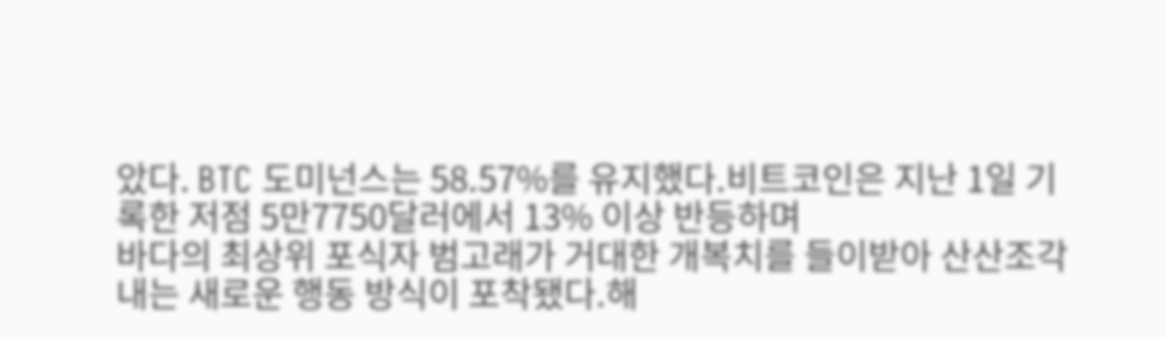았다. BTC 도미넌스는 58.57%를 유지했다.비트코인은 지난 1일 기록한 저점 5만7750달러에서 13% 이상 반등하며
바다의 최상위 포식자 범고래가 거대한 개복치를 들이받아 산산조각 내는 새로운 행동 방식이 포착됐다.해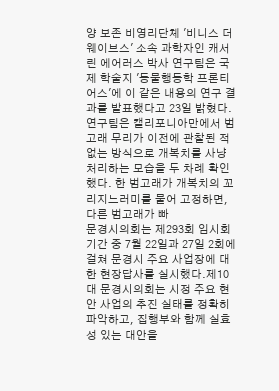양 보존 비영리단체 '비니스 더 웨이브스' 소속 과학자인 캐서린 에어러스 박사 연구팀은 국제 학술지 '동물행동학 프론티어스'에 이 같은 내용의 연구 결과를 발표했다고 23일 밝혔다.연구팀은 캘리포니아만에서 범고래 무리가 이전에 관찰된 적 없는 방식으로 개복치를 사냥 처리하는 모습을 두 차례 확인했다. 한 범고래가 개복치의 꼬리지느러미를 물어 고정하면, 다른 범고래가 빠
문경시의회는 제293회 임시회 기간 중 7월 22일과 27일 2회에 걸쳐 문경시 주요 사업장에 대한 현장답사를 실시했다.제10대 문경시의회는 시정 주요 현안 사업의 추진 실태를 정확히 파악하고, 집행부와 함께 실효성 있는 대안을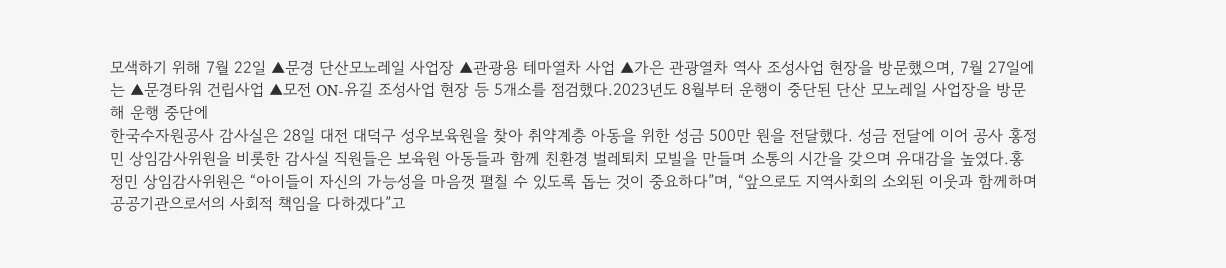모색하기 위해 7월 22일 ▲문경 단산모노레일 사업장 ▲관광용 테마열차 사업 ▲가은 관광열차 역사 조성사업 현장을 방문했으며, 7월 27일에는 ▲문경타워 건립사업 ▲모전 ON-유길 조성사업 현장 등 5개소를 점검했다.2023년도 8월부터 운행이 중단된 단산 모노레일 사업장을 방문해 운행 중단에
한국수자원공사 감사실은 28일 대전 대덕구 성우보육원을 찾아 취약계층 아동을 위한 성금 500만 원을 전달했다. 성금 전달에 이어 공사 홍정민 상임감사위원을 비롯한 감사실 직원들은 보육원 아동들과 함께 친환경 벌레퇴치 모빌을 만들며 소통의 시간을 갖으며 유대감을 높였다.홍정민 상임감사위원은 “아이들이 자신의 가능성을 마음껏 펼칠 수 있도록 돕는 것이 중요하다”며, “앞으로도 지역사회의 소외된 이웃과 함께하며 공공기관으로서의 사회적 책임을 다하겠다”고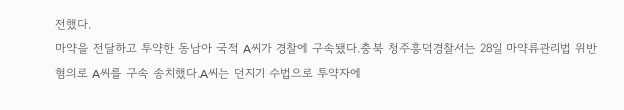전했다.
마약을 전달하고 투약한 동남아 국적 A씨가 경찰에 구속됐다.충북 청주흥덕경찰서는 28일 마약류관리법 위반 혐의로 A씨를 구속 송치했다.A씨는 던지기 수법으로 투약자에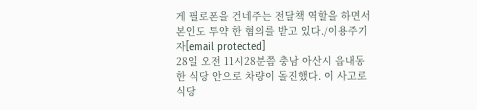게 필로폰을 건네주는 전달책 역할을 하면서 본인도 투약 한 혐의를 받고 있다./이용주기자[email protected]
28일 오전 11시28분쯤 충남 아산시 읍내동 한 식당 안으로 차량이 돌진했다. 이 사고로 식당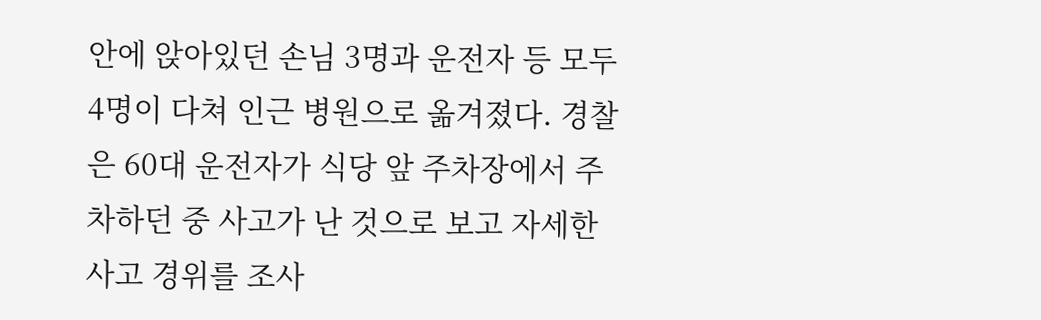안에 앉아있던 손님 3명과 운전자 등 모두 4명이 다쳐 인근 병원으로 옮겨졌다. 경찰은 60대 운전자가 식당 앞 주차장에서 주차하던 중 사고가 난 것으로 보고 자세한 사고 경위를 조사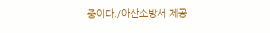중이다./아산소방서 제공